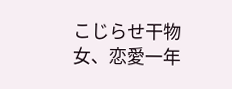こじらせ干物女、恋愛一年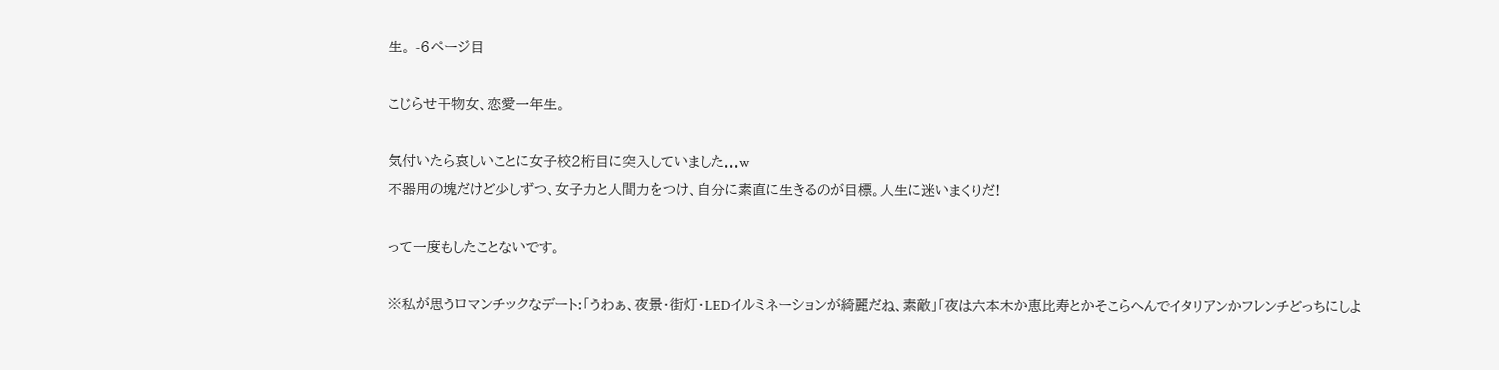生。 -6ページ目

こじらせ干物女、恋愛一年生。

気付いたら哀しいことに女子校2桁目に突入していました...w
不器用の塊だけど少しずつ、女子力と人間力をつけ、自分に素直に生きるのが目標。人生に迷いまくりだ!

って一度もしたことないです。

※私が思うロマンチックなデート:「うわぁ、夜景・街灯・LEDイルミネーションが綺麗だね、素敵」「夜は六本木か恵比寿とかそこらへんでイタリアンかフレンチどっちにしよ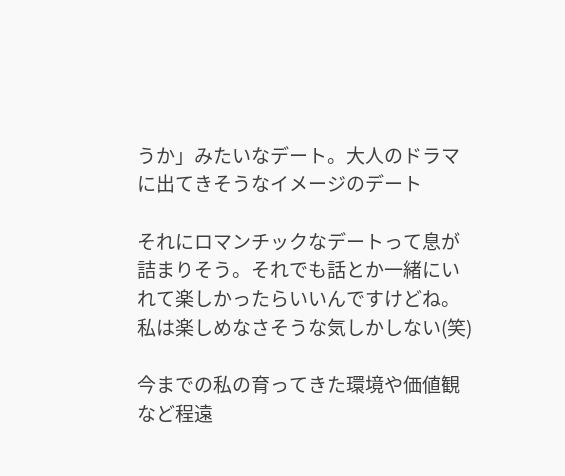うか」みたいなデート。大人のドラマに出てきそうなイメージのデート

それにロマンチックなデートって息が詰まりそう。それでも話とか一緒にいれて楽しかったらいいんですけどね。私は楽しめなさそうな気しかしない(笑)

今までの私の育ってきた環境や価値観など程遠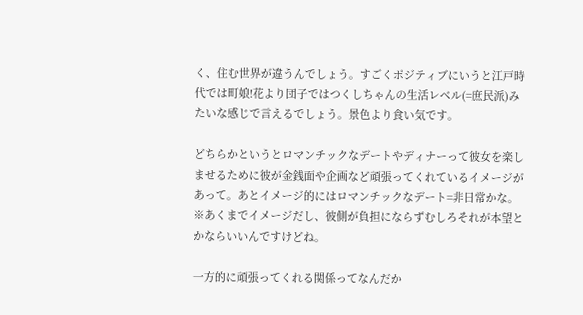く、住む世界が違うんでしょう。すごくポジティブにいうと江戸時代では町娘!花より団子ではつくしちゃんの生活レベル(=庶民派)みたいな感じで言えるでしょう。景色より食い気です。

どちらかというとロマンチックなデートやディナーって彼女を楽しませるために彼が金銭面や企画など頑張ってくれているイメージがあって。あとイメージ的にはロマンチックなデート=非日常かな。
※あくまでイメージだし、彼側が負担にならずむしろそれが本望とかならいいんですけどね。

一方的に頑張ってくれる関係ってなんだか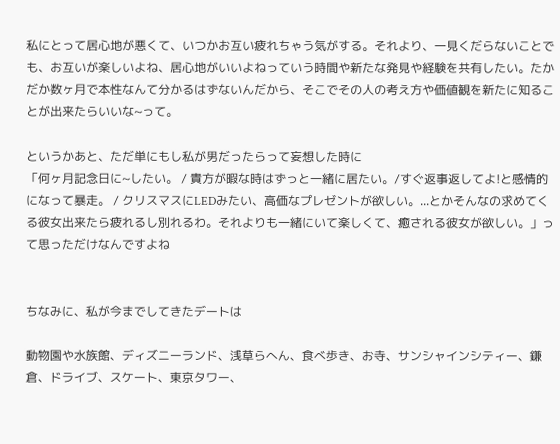私にとって居心地が悪くて、いつかお互い疲れちゃう気がする。それより、一見くだらないことでも、お互いが楽しいよね、居心地がいいよねっていう時間や新たな発見や経験を共有したい。たかだか数ヶ月で本性なんて分かるはずないんだから、そこでその人の考え方や価値観を新たに知ることが出来たらいいな~って。

というかあと、ただ単にもし私が男だったらって妄想した時に
「何ヶ月記念日に~したい。 / 貴方が暇な時はずっと一緒に居たい。/すぐ返事返してよ!と感情的になって暴走。 / クリスマスにLEDみたい、高価なプレゼントが欲しい。...とかそんなの求めてくる彼女出来たら疲れるし別れるわ。それよりも一緒にいて楽しくて、癒される彼女が欲しい。」って思っただけなんですよね


ちなみに、私が今までしてきたデートは

動物園や水族館、ディズニーランド、浅草らへん、食べ歩き、お寺、サンシャインシティー、鎌倉、ドライブ、スケート、東京タワー、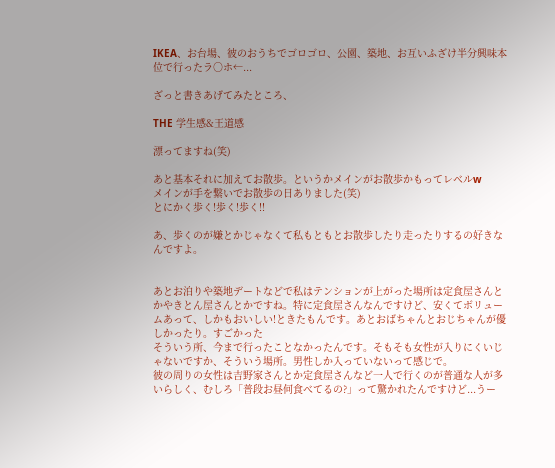IKEA、お台場、彼のおうちでゴロゴロ、公園、築地、お互いふざけ半分興味本位で行ったラ○ホ←...

ざっと書きあげてみたところ、

THE 学生感&王道感

漂ってますね(笑)

あと基本それに加えてお散歩。というかメインがお散歩かもってレベルw
メインが手を繋いでお散歩の日ありました(笑)
とにかく歩く!歩く!歩く!!

あ、歩くのが嫌とかじゃなくて私もともとお散歩したり走ったりするの好きなんですよ。


あとお泊りや築地デートなどで私はテンションが上がった場所は定食屋さんとかやきとん屋さんとかですね。特に定食屋さんなんですけど、安くてボリュームあって、しかもおいしい!ときたもんです。あとおばちゃんとおじちゃんが優しかったり。すごかった
そういう所、今まで行ったことなかったんです。そもそも女性が入りにくいじゃないですか、そういう場所。男性しか入っていないって感じで。
彼の周りの女性は吉野家さんとか定食屋さんなど一人で行くのが普通な人が多いらしく、むしろ「普段お昼何食べてるの?」って驚かれたんですけど...うー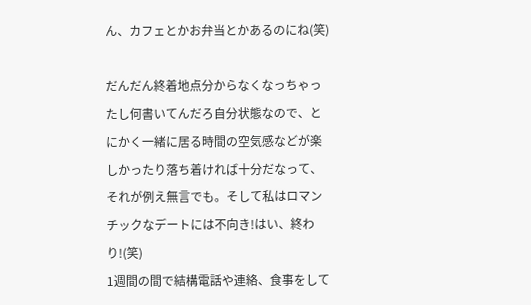ん、カフェとかお弁当とかあるのにね(笑)

だんだん終着地点分からなくなっちゃったし何書いてんだろ自分状態なので、とにかく一緒に居る時間の空気感などが楽しかったり落ち着ければ十分だなって、それが例え無言でも。そして私はロマンチックなデートには不向き!はい、終わり!(笑)
1週間の間で結構電話や連絡、食事をして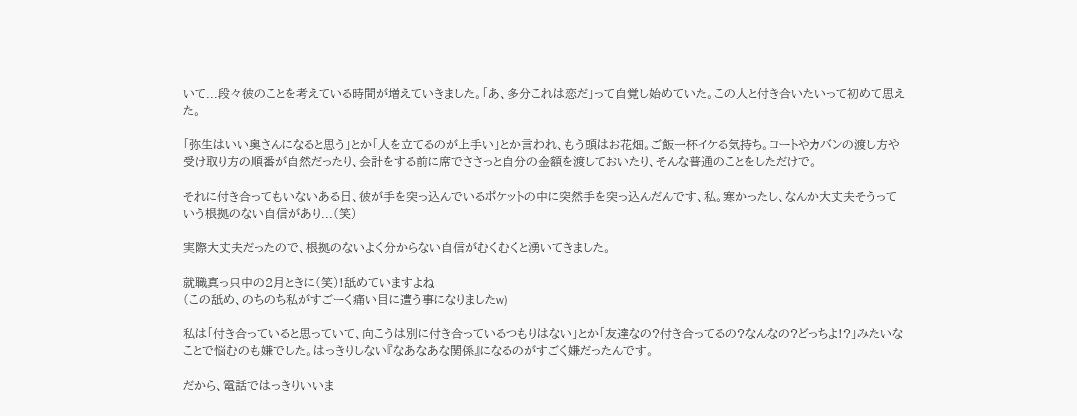いて...段々彼のことを考えている時間が増えていきました。「あ、多分これは恋だ」って自覚し始めていた。この人と付き合いたいって初めて思えた。

「弥生はいい奥さんになると思う」とか「人を立てるのが上手い」とか言われ、もう頭はお花畑。ご飯一杯イケる気持ち。コートやカバンの渡し方や受け取り方の順番が自然だったり、会計をする前に席でささっと自分の金額を渡しておいたり、そんな普通のことをしただけで。

それに付き合ってもいないある日、彼が手を突っ込んでいるポケットの中に突然手を突っ込んだんです、私。寒かったし、なんか大丈夫そうっていう根拠のない自信があり...(笑)

実際大丈夫だったので、根拠のないよく分からない自信がむくむくと湧いてきました。

就職真っ只中の2月ときに(笑)!舐めていますよね
(この舐め、のちのち私がすごーく痛い目に遭う事になりましたw)

私は「付き合っていると思っていて、向こうは別に付き合っているつもりはない」とか「友達なの?付き合ってるの?なんなの?どっちよ!?」みたいなことで悩むのも嫌でした。はっきりしない『なあなあな関係』になるのがすごく嫌だったんです。

だから、電話ではっきりいいま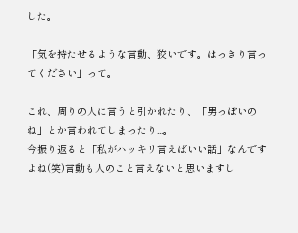した。

「気を持たせるような言動、狡いです。はっきり言ってください」って。

これ、周りの人に言うと引かれたり、「男っぽいのね」とか言われてしまったり...。
今振り返ると「私がハッキリ言えばいい話」なんですよね(笑)言動も人のこと言えないと思いますし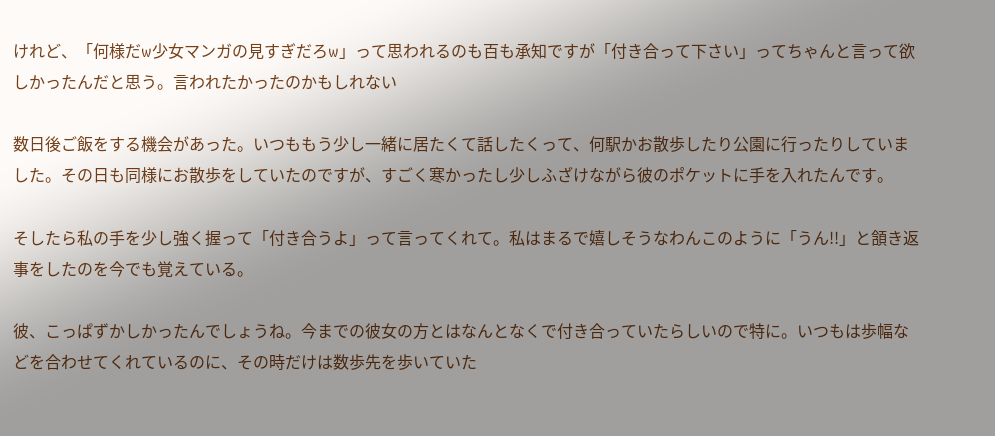けれど、「何様だw少女マンガの見すぎだろw」って思われるのも百も承知ですが「付き合って下さい」ってちゃんと言って欲しかったんだと思う。言われたかったのかもしれない

数日後ご飯をする機会があった。いつももう少し一緒に居たくて話したくって、何駅かお散歩したり公園に行ったりしていました。その日も同様にお散歩をしていたのですが、すごく寒かったし少しふざけながら彼のポケットに手を入れたんです。

そしたら私の手を少し強く握って「付き合うよ」って言ってくれて。私はまるで嬉しそうなわんこのように「うん!!」と頷き返事をしたのを今でも覚えている。

彼、こっぱずかしかったんでしょうね。今までの彼女の方とはなんとなくで付き合っていたらしいので特に。いつもは歩幅などを合わせてくれているのに、その時だけは数歩先を歩いていた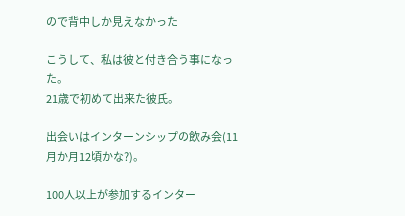ので背中しか見えなかった

こうして、私は彼と付き合う事になった。
21歳で初めて出来た彼氏。

出会いはインターンシップの飲み会(11月か月12頃かな?)。

100人以上が参加するインター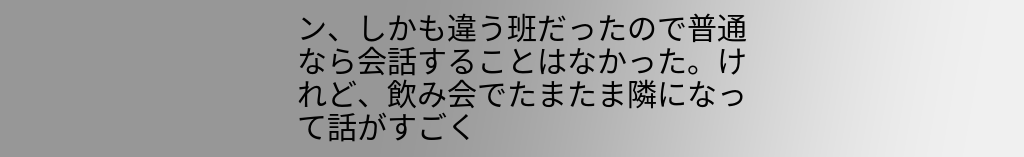ン、しかも違う班だったので普通なら会話することはなかった。けれど、飲み会でたまたま隣になって話がすごく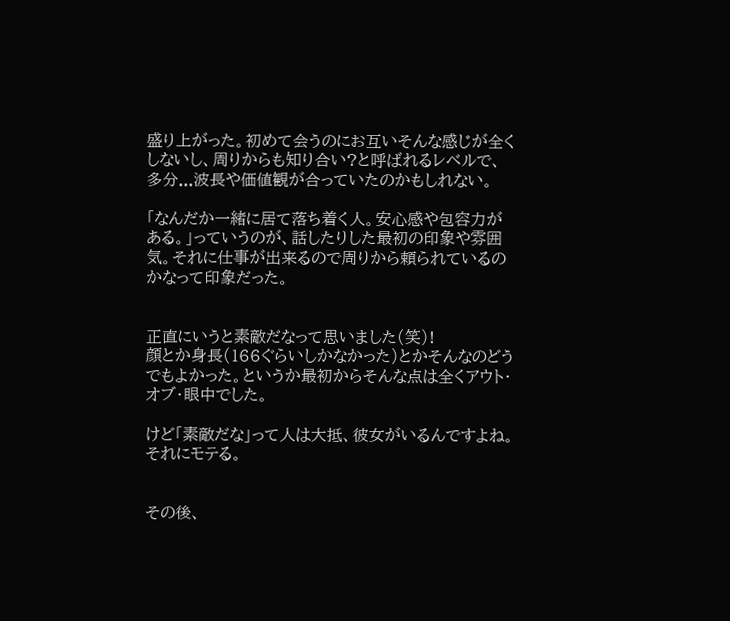盛り上がった。初めて会うのにお互いそんな感じが全くしないし、周りからも知り合い?と呼ばれるレベルで、多分...波長や価値観が合っていたのかもしれない。

「なんだか一緒に居て落ち着く人。安心感や包容力がある。」っていうのが、話したりした最初の印象や雰囲気。それに仕事が出来るので周りから頼られているのかなって印象だった。


正直にいうと素敵だなって思いました(笑)!
顔とか身長(166ぐらいしかなかった)とかそんなのどうでもよかった。というか最初からそんな点は全くアウト・オブ・眼中でした。

けど「素敵だな」って人は大抵、彼女がいるんですよね。それにモテる。


その後、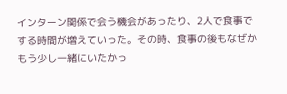インターン関係で会う機会があったり、2人で食事でする時間が増えていった。その時、食事の後もなぜかもう少し一緒にいたかっ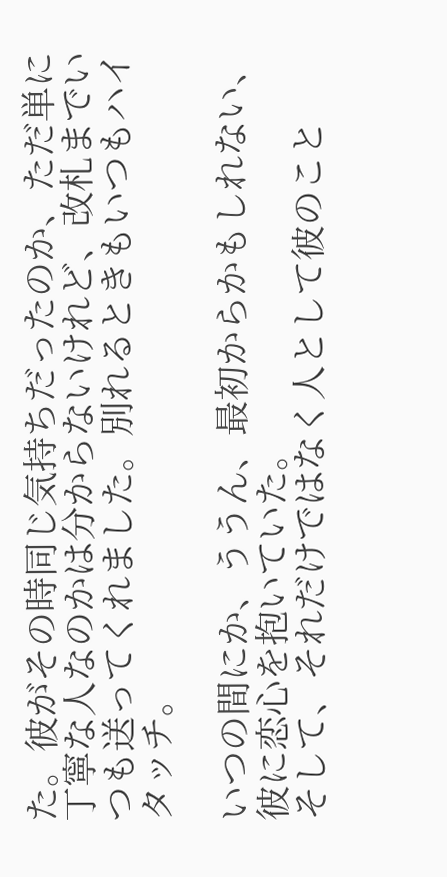た。彼がその時同じ気持ちだったのか、ただ単に丁寧な人なのかは分からないけれど、改札までいつも送ってくれました。別れるときもいつもハイタッチ。

いつの間にか、ううん、最初からかもしれない、彼に恋心を抱いていた。
そして、それだけではなく人として彼のこと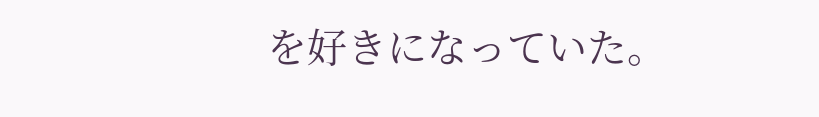を好きになっていた。